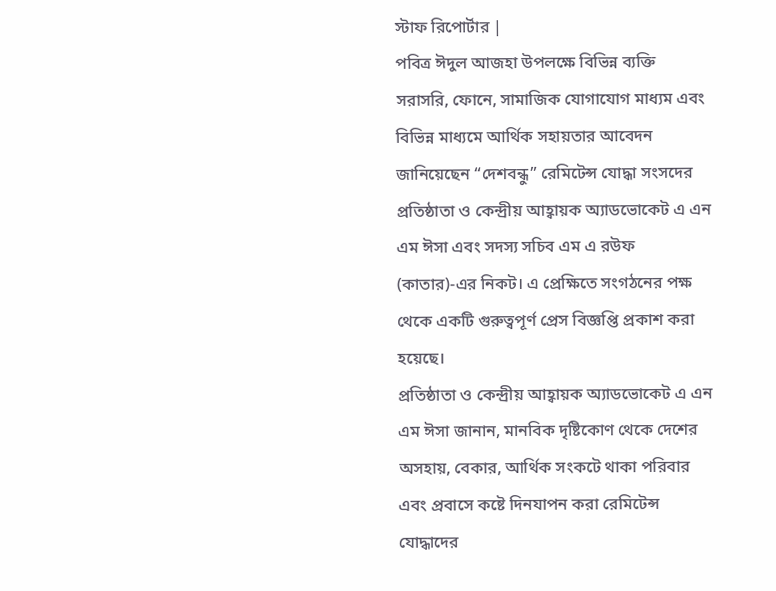স্টাফ রিপোর্টার |
পবিত্র ঈদুল আজহা উপলক্ষে বিভিন্ন ব্যক্তি সরাসরি, ফোনে, সামাজিক যোগাযোগ মাধ্যম এবং বিভিন্ন মাধ্যমে আর্থিক সহায়তার আবেদন জানিয়েছেন “দেশবন্ধু” রেমিটেন্স যোদ্ধা সংসদের প্রতিষ্ঠাতা ও কেন্দ্রীয় আহ্বায়ক অ্যাডভোকেট এ এন এম ঈসা এবং সদস্য সচিব এম এ রউফ (কাতার)-এর নিকট। এ প্রেক্ষিতে সংগঠনের পক্ষ থেকে একটি গুরুত্বপূর্ণ প্রেস বিজ্ঞপ্তি প্রকাশ করা হয়েছে।
প্রতিষ্ঠাতা ও কেন্দ্রীয় আহ্বায়ক অ্যাডভোকেট এ এন এম ঈসা জানান, মানবিক দৃষ্টিকোণ থেকে দেশের অসহায়, বেকার, আর্থিক সংকটে থাকা পরিবার এবং প্রবাসে কষ্টে দিনযাপন করা রেমিটেন্স যোদ্ধাদের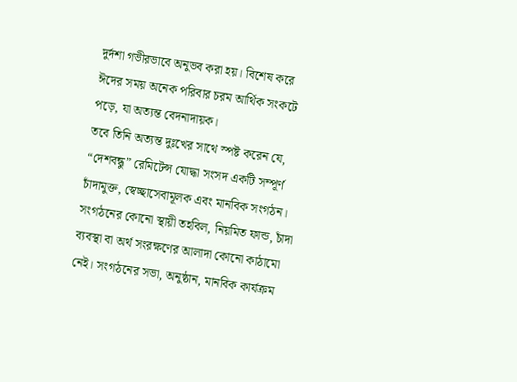দুর্দশা গভীরভাবে অনুভব করা হয়। বিশেষ করে ঈদের সময় অনেক পরিবার চরম আর্থিক সংকটে পড়ে, যা অত্যন্ত বেদনাদায়ক।
তবে তিনি অত্যন্ত দুঃখের সাথে স্পষ্ট করেন যে, “দেশবন্ধু” রেমিটেন্স যোদ্ধা সংসদ একটি সম্পূর্ণ চাঁদামুক্ত, স্বেচ্ছাসেবামূলক এবং মানবিক সংগঠন। সংগঠনের কোনো স্থায়ী তহবিল, নিয়মিত ফান্ড, চাঁদা ব্যবস্থা বা অর্থ সংরক্ষণের আলাদা কোনো কাঠামো নেই। সংগঠনের সভা, অনুষ্ঠান, মানবিক কার্যক্রম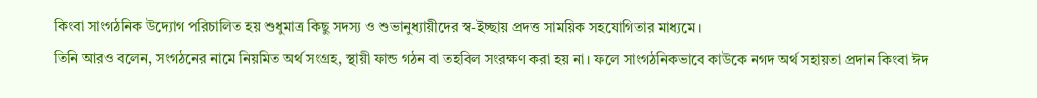কিংবা সাংগঠনিক উদ্যোগ পরিচালিত হয় শুধুমাত্র কিছু সদস্য ও শুভানুধ্যায়ীদের স্ব-ইচ্ছায় প্রদত্ত সাময়িক সহযোগিতার মাধ্যমে।
তিনি আরও বলেন, সংগঠনের নামে নিয়মিত অর্থ সংগ্রহ, স্থায়ী ফান্ড গঠন বা তহবিল সংরক্ষণ করা হয় না। ফলে সাংগঠনিকভাবে কাউকে নগদ অর্থ সহায়তা প্রদান কিংবা ঈদ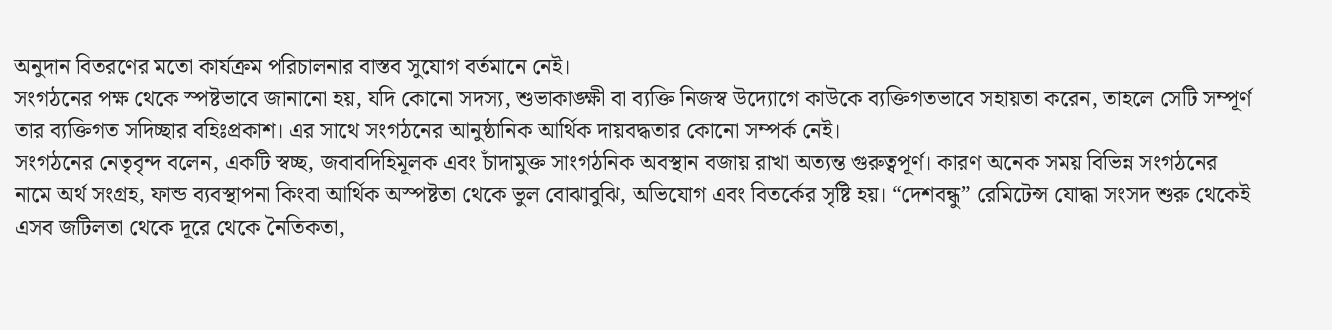অনুদান বিতরণের মতো কার্যক্রম পরিচালনার বাস্তব সুযোগ বর্তমানে নেই।
সংগঠনের পক্ষ থেকে স্পষ্টভাবে জানানো হয়, যদি কোনো সদস্য, শুভাকাঙ্ক্ষী বা ব্যক্তি নিজস্ব উদ্যোগে কাউকে ব্যক্তিগতভাবে সহায়তা করেন, তাহলে সেটি সম্পূর্ণ তার ব্যক্তিগত সদিচ্ছার বহিঃপ্রকাশ। এর সাথে সংগঠনের আনুষ্ঠানিক আর্থিক দায়বদ্ধতার কোনো সম্পর্ক নেই।
সংগঠনের নেতৃবৃন্দ বলেন, একটি স্বচ্ছ, জবাবদিহিমূলক এবং চাঁদামুক্ত সাংগঠনিক অবস্থান বজায় রাখা অত্যন্ত গুরুত্বপূর্ণ। কারণ অনেক সময় বিভিন্ন সংগঠনের নামে অর্থ সংগ্রহ, ফান্ড ব্যবস্থাপনা কিংবা আর্থিক অস্পষ্টতা থেকে ভুল বোঝাবুঝি, অভিযোগ এবং বিতর্কের সৃষ্টি হয়। “দেশবন্ধু” রেমিটেন্স যোদ্ধা সংসদ শুরু থেকেই এসব জটিলতা থেকে দূরে থেকে নৈতিকতা,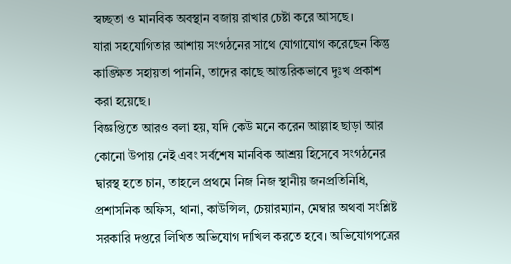স্বচ্ছতা ও মানবিক অবস্থান বজায় রাখার চেষ্টা করে আসছে।
যারা সহযোগিতার আশায় সংগঠনের সাথে যোগাযোগ করেছেন কিন্তু কাঙ্ক্ষিত সহায়তা পাননি, তাদের কাছে আন্তরিকভাবে দুঃখ প্রকাশ করা হয়েছে।
বিজ্ঞপ্তিতে আরও বলা হয়, যদি কেউ মনে করেন আল্লাহ ছাড়া আর কোনো উপায় নেই এবং সর্বশেষ মানবিক আশ্রয় হিসেবে সংগঠনের দ্বারস্থ হতে চান, তাহলে প্রথমে নিজ নিজ স্থানীয় জনপ্রতিনিধি, প্রশাসনিক অফিস, থানা, কাউন্সিল, চেয়ারম্যান, মেম্বার অথবা সংশ্লিষ্ট সরকারি দপ্তরে লিখিত অভিযোগ দাখিল করতে হবে। অভিযোগপত্রের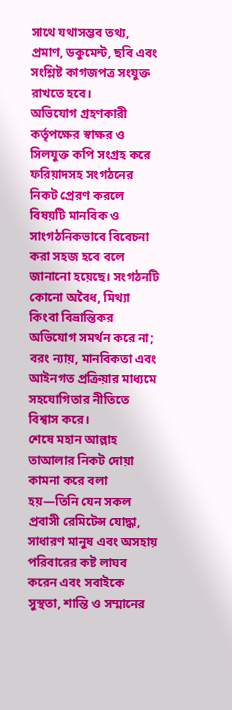সাথে যথাসম্ভব তথ্য, প্রমাণ, ডকুমেন্ট, ছবি এবং সংশ্লিষ্ট কাগজপত্র সংযুক্ত রাখতে হবে।
অভিযোগ গ্রহণকারী কর্তৃপক্ষের স্বাক্ষর ও সিলযুক্ত কপি সংগ্রহ করে ফরিয়াদসহ সংগঠনের নিকট প্রেরণ করলে বিষয়টি মানবিক ও সাংগঠনিকভাবে বিবেচনা করা সহজ হবে বলে জানানো হয়েছে। সংগঠনটি কোনো অবৈধ, মিথ্যা কিংবা বিভ্রান্তিকর অভিযোগ সমর্থন করে না; বরং ন্যায়, মানবিকতা এবং আইনগত প্রক্রিয়ার মাধ্যমে সহযোগিতার নীতিতে বিশ্বাস করে।
শেষে মহান আল্লাহ তাআলার নিকট দোয়া কামনা করে বলা হয়—তিনি যেন সকল প্রবাসী রেমিটেন্স যোদ্ধা, সাধারণ মানুষ এবং অসহায় পরিবারের কষ্ট লাঘব করেন এবং সবাইকে সুস্থতা, শান্তি ও সম্মানের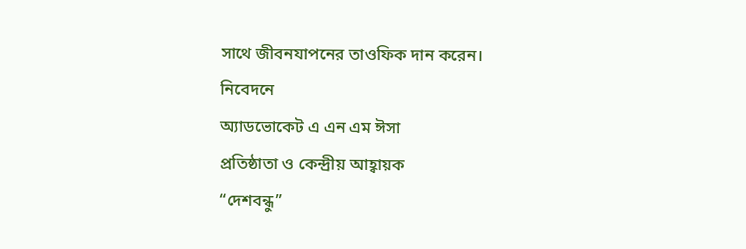সাথে জীবনযাপনের তাওফিক দান করেন।
নিবেদনে
অ্যাডভোকেট এ এন এম ঈসা
প্রতিষ্ঠাতা ও কেন্দ্রীয় আহ্বায়ক
“দেশবন্ধু”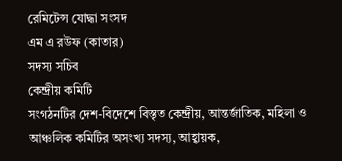রেমিটেন্স যোদ্ধা সংসদ
এম এ রউফ (কাতার)
সদস্য সচিব
কেন্দ্রীয় কমিটি
সংগঠনটির দেশ-বিদেশে বিস্তৃত কেন্দ্রীয়, আন্তর্জাতিক, মহিলা ও আঞ্চলিক কমিটির অসংখ্য সদস্য, আহ্বায়ক,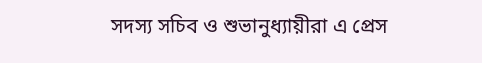সদস্য সচিব ও শুভানুধ্যায়ীরা এ প্রেস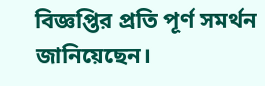বিজ্ঞপ্তির প্রতি পূর্ণ সমর্থন জানিয়েছেন।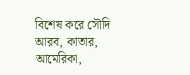বিশেষ করে সৌদি আরব, কাতার, আমেরিকা,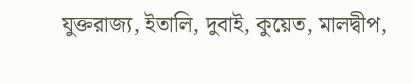যুক্তরাজ্য, ইতালি, দুবাই, কুয়েত, মালদ্বীপ,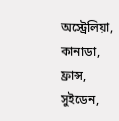অস্ট্রেলিয়া, কানাডা, ফ্রান্স, সুইডেন,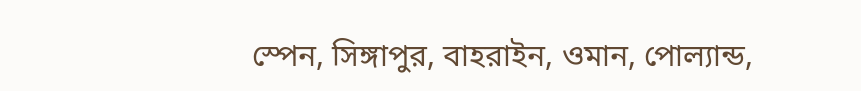স্পেন, সিঙ্গাপুর, বাহরাইন, ওমান, পোল্যান্ড,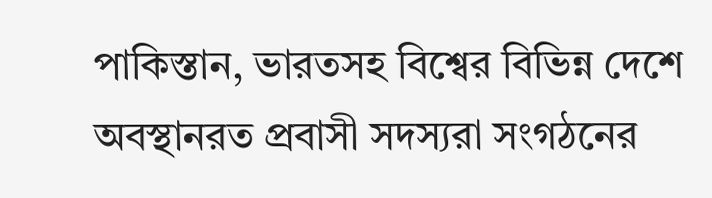পাকিস্তান, ভারতসহ বিশ্বের বিভিন্ন দেশে অবস্থানরত প্রবাসী সদস্যরা সংগঠনের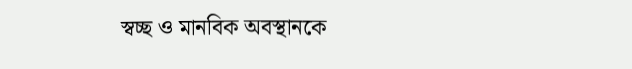স্বচ্ছ ও মানবিক অবস্থানকে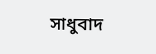সাধুবাদ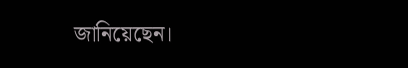জানিয়েছেন।